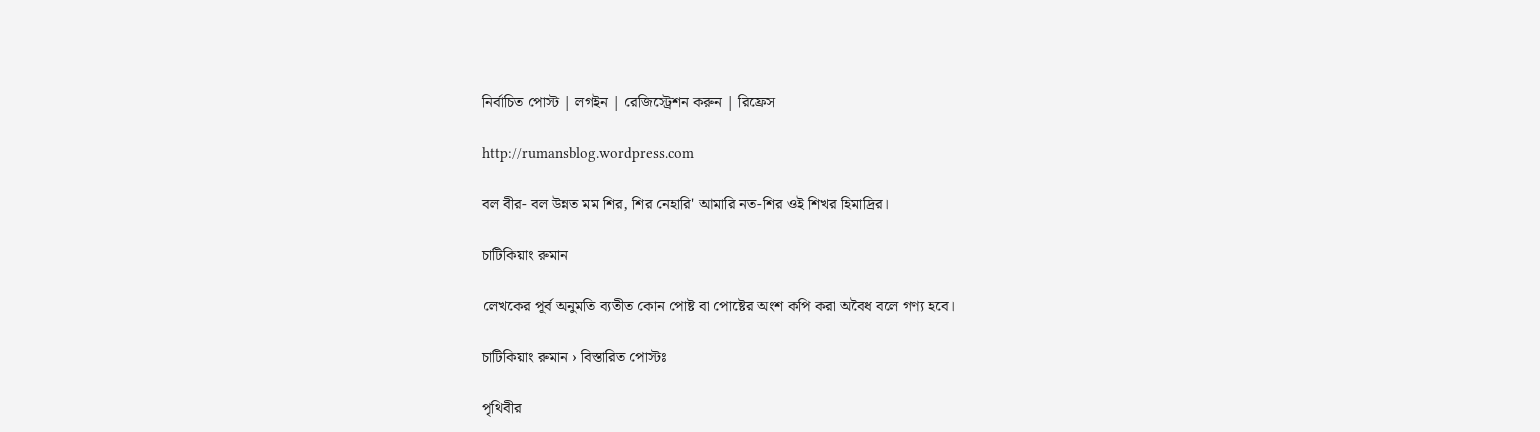নির্বাচিত পোস্ট | লগইন | রেজিস্ট্রেশন করুন | রিফ্রেস

http://rumansblog.wordpress.com

বল বীর- বল উন্নত মম শির, শির নেহারি' আমারি নত-শির ওই শিখর হিমাদ্রির।

চাটিকিয়াং রুমান

লেখকের পূর্ব অনুমতি ব্যতীত কোন পোষ্ট বা পোষ্টের অংশ কপি করা অবৈধ বলে গণ্য হবে।

চাটিকিয়াং রুমান › বিস্তারিত পোস্টঃ

পৃথিবীর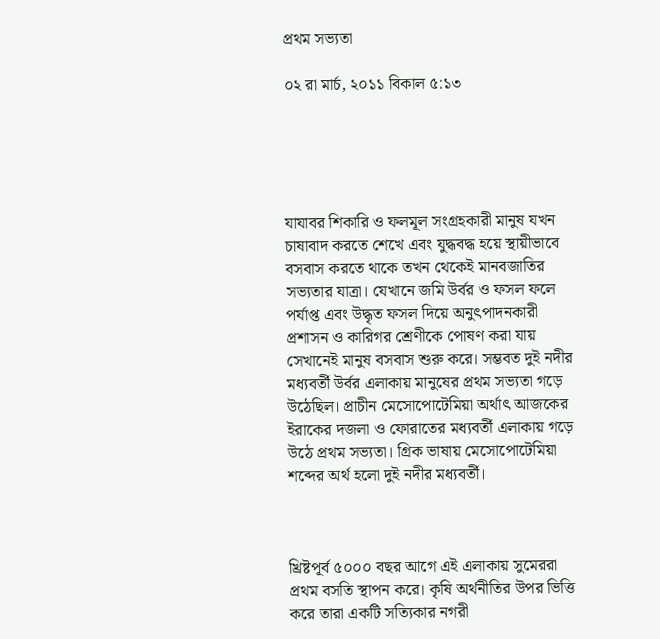প্রথম সভ্যতা

০২ রা মার্চ, ২০১১ বিকাল ৫:১৩





যাযাবর শিকারি ও ফলমূল সংগ্রহকারী মানুষ যখন চাষাবাদ করতে শেখে এবং যুদ্ধবদ্ধ হয়ে স্থায়ীভাবে বসবাস করতে থাকে তখন থেকেই মানবজাতির সভ্যতার যাত্রা। যেখানে জমি উর্বর ও ফসল ফলে পর্যাপ্ত এবং উদ্ধৃত ফসল দিয়ে অনুৎপাদনকারী প্রশাসন ও কারিগর শ্রেণীকে পোষণ করা যায় সেখানেই মানুষ বসবাস শুরু করে। সম্ভবত দুই নদীর মধ্যবর্তী উর্বর এলাকায় মানুষের প্রথম সভ্যতা গড়ে উঠেছিল। প্রাচীন মেসোপোটেমিয়া অর্থাৎ আজকের ইরাকের দজলা ও ফোরাতের মধ্যবর্তী এলাকায় গড়ে উঠে প্রথম সভ্যতা। গ্রিক ভাষায় মেসোপোটেমিয়া শব্দের অর্থ হলো দুই নদীর মধ্যবর্তী।



খ্রিষ্টপূর্ব ৫০০০ বছর আগে এই এলাকায় সুমেররা প্রথম বসতি স্থাপন করে। কৃষি অর্থনীতির উপর ভিত্তি করে তারা একটি সত্যিকার নগরী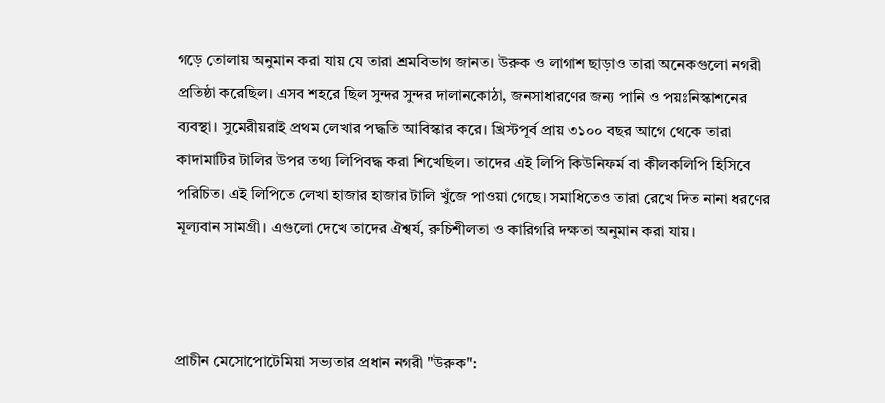গড়ে তোলায় অনুমান করা যায় যে তারা শ্রমবিভাগ জানত। উরুক ও লাগাশ ছাড়াও তারা অনেকগুলো নগরী প্রতিষ্ঠা করেছিল। এসব শহরে ছিল সুন্দর সুন্দর দালানকোঠা, জনসাধারণের জন্য পানি ও পয়ঃনিস্কাশনের ব্যবস্থা। সুমেরীয়রাই প্রথম লেখার পদ্ধতি আবিস্কার করে। খ্রিস্টপূর্ব প্রায় ৩১০০ বছর আগে থেকে তারা কাদামাটির টালির উপর তথ্য লিপিবদ্ধ করা শিখেছিল। তাদের এই লিপি কিউনিফর্ম বা কীলকলিপি হিসিবে পরিচিত। এই লিপিতে লেখা হাজার হাজার টালি খুঁজে পাওয়া গেছে। সমাধিতেও তারা রেখে দিত নানা ধরণের মূল্যবান সামগ্রী। এগুলো দেখে তাদের ঐশ্বর্য, রুচিশীলতা ও কারিগরি দক্ষতা অনুমান করা যায়।



প্রাচীন মেসোপোটেমিয়া সভ্যতার প্রধান নগরী "উরুক":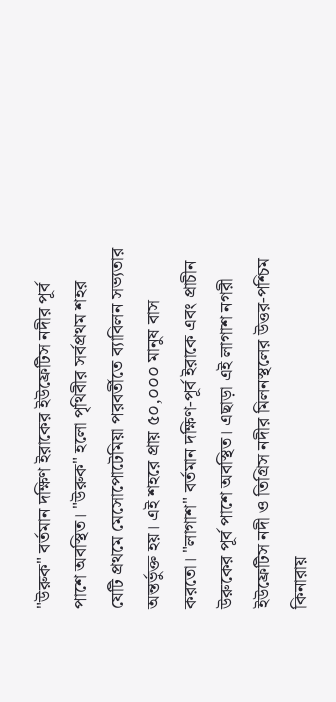"উরুক" বর্তমান দক্ষিণ ইরাকের ইউফ্রেটিস নদীর পূর্ব পাশে অবস্থিত। "উরুক" হলো পৃথিবীর সর্বপ্রথম শহর যেটি প্রথমে মেসোপোটেমিয়া পরবর্তীতে ব্যাবিলন সভ্যতার অন্তর্ভুক্ত হয়। এই শহরে প্রায় ৫০,০০০ মানুষ বাস করতো। "লাগাশ" বর্তমান দক্ষিণ-পূর্ব ইরাকে এবং প্রাচীন উরুকের পূর্ব পাশে অবস্থিত। এছাড়া এই লাগাশ নগরী ইউফ্রেটিস নদী ও তিগ্রিস নদীর মিলনস্থলের উত্তর-পশ্চিম কিনারায়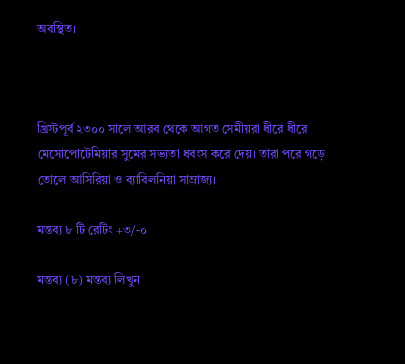অবস্থিত।



খ্রিস্টপূর্ব ২৩০০ সালে আরব থেকে আগত সেমীয়রা ধীরে ধীরে মেসোপোটেমিয়ার সুমের সভ্যতা ধবংস করে দেয়। তারা পরে গড়ে তোলে আসিরিয়া ও ব্যাবিলনিয়া সাম্রাজ্য।

মন্তব্য ৮ টি রেটিং +৩/-০

মন্তব্য (৮) মন্তব্য লিখুন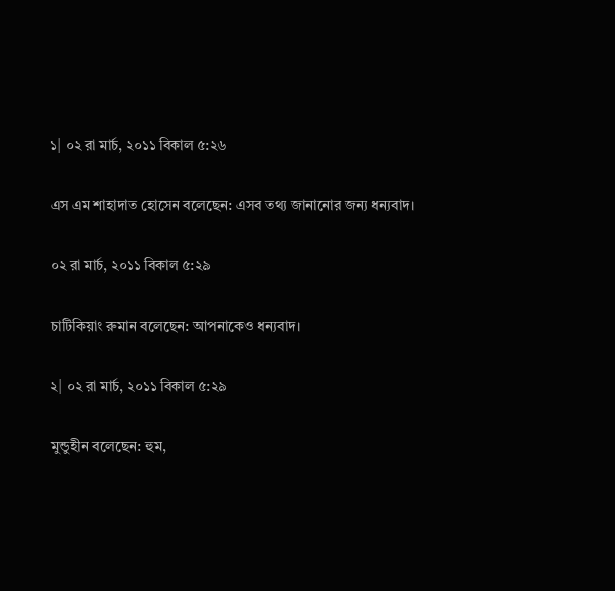১| ০২ রা মার্চ, ২০১১ বিকাল ৫:২৬

এস এম শাহাদাত হোসেন বলেছেন: এসব তথ্য জানানোর জন্য ধন্যবাদ।

০২ রা মার্চ, ২০১১ বিকাল ৫:২৯

চাটিকিয়াং রুমান বলেছেন: আপনাকেও ধন্যবাদ।

২| ০২ রা মার্চ, ২০১১ বিকাল ৫:২৯

মুন্ডুহীন বলেছেন: হুম,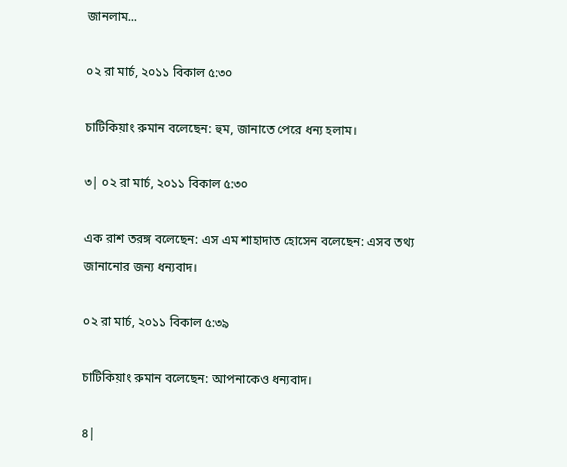জানলাম...

০২ রা মার্চ, ২০১১ বিকাল ৫:৩০

চাটিকিয়াং রুমান বলেছেন: হুম, জানাতে পেরে ধন্য হলাম।

৩| ০২ রা মার্চ, ২০১১ বিকাল ৫:৩০

এক রাশ তরঙ্গ বলেছেন: এস এম শাহাদাত হোসেন বলেছেন: এসব তথ্য জানানোর জন্য ধন্যবাদ।

০২ রা মার্চ, ২০১১ বিকাল ৫:৩৯

চাটিকিয়াং রুমান বলেছেন: আপনাকেও ধন্যবাদ।

৪|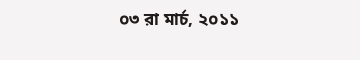০৩ রা মার্চ, ২০১১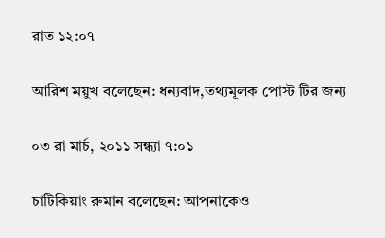রাত ১২:০৭

আরিশ ময়ুখ বলেছেন: ধন্যবাদ,তথ্যমূলক পোস্ট টির জন্য

০৩ রা মার্চ, ২০১১ সন্ধ্যা ৭:০১

চাটিকিয়াং রুমান বলেছেন: আপনাকেও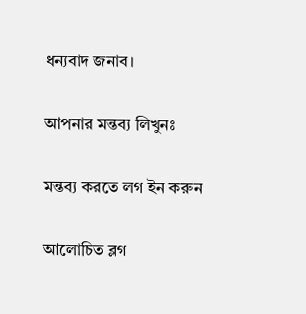ধন্যবাদ জনাব।

আপনার মন্তব্য লিখুনঃ

মন্তব্য করতে লগ ইন করুন

আলোচিত ব্লগ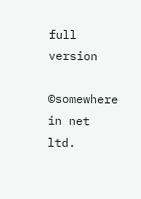full version

©somewhere in net ltd.